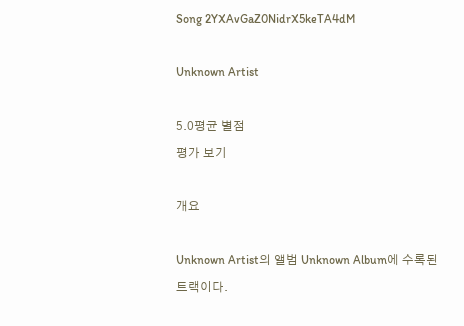Song 2YXAvGaZ0NidrX5keTA4dM

Unknown Artist

5.0평균 별점
평가 보기

개요

Unknown Artist의 앨범 Unknown Album에 수록된 트랙이다.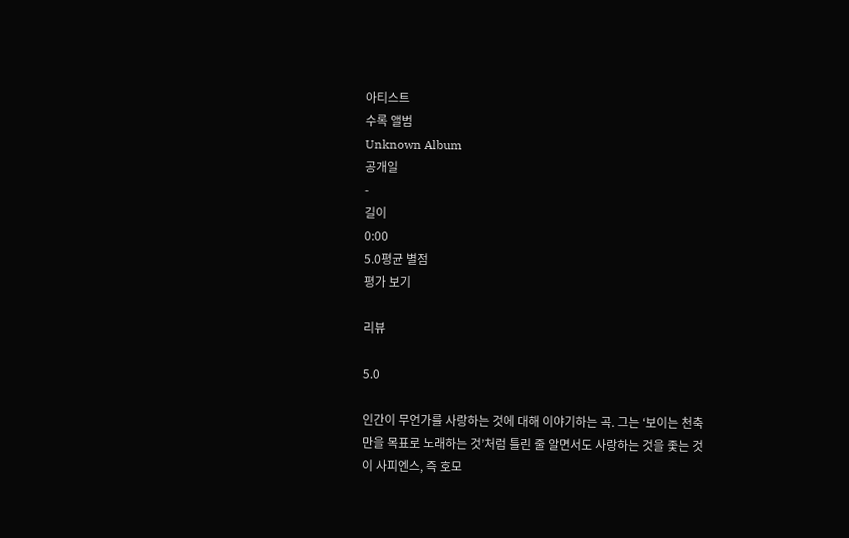아티스트
수록 앨범
Unknown Album
공개일
-
길이
0:00
5.0평균 별점
평가 보기

리뷰

5.0

인간이 무언가를 사랑하는 것에 대해 이야기하는 곡. 그는 ‘보이는 천축만을 목표로 노래하는 것’처럼 틀린 줄 알면서도 사랑하는 것을 좇는 것이 사피엔스, 즉 호모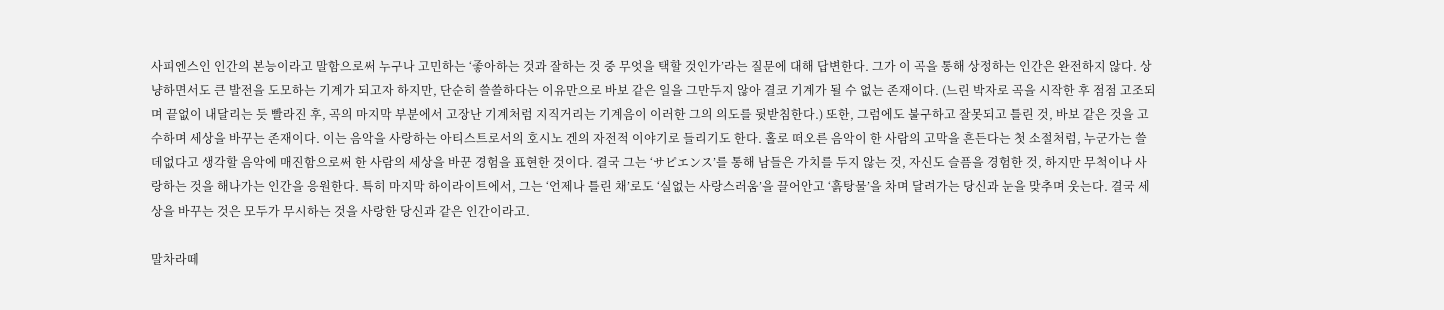사피엔스인 인간의 본능이라고 말함으로써 누구나 고민하는 ‘좋아하는 것과 잘하는 것 중 무엇을 택할 것인가’라는 질문에 대해 답변한다. 그가 이 곡을 통해 상정하는 인간은 완전하지 않다. 상냥하면서도 큰 발전을 도모하는 기계가 되고자 하지만, 단순히 쓸쓸하다는 이유만으로 바보 같은 일을 그만두지 않아 결코 기계가 될 수 없는 존재이다. (느린 박자로 곡을 시작한 후 점점 고조되며 끝없이 내달리는 듯 빨라진 후, 곡의 마지막 부분에서 고장난 기계처럼 지직거리는 기계음이 이러한 그의 의도를 뒷받침한다.) 또한, 그럼에도 불구하고 잘못되고 틀린 것, 바보 같은 것을 고수하며 세상을 바꾸는 존재이다. 이는 음악을 사랑하는 아티스트로서의 호시노 겐의 자전적 이야기로 들리기도 한다. 홀로 떠오른 음악이 한 사람의 고막을 흔든다는 첫 소절처럼, 누군가는 쓸데없다고 생각할 음악에 매진함으로써 한 사람의 세상을 바꾼 경험을 표현한 것이다. 결국 그는 ‘サピエンス’를 통해 남들은 가치를 두지 않는 것, 자신도 슬픔을 경험한 것, 하지만 무척이나 사랑하는 것을 해나가는 인간을 응원한다. 특히 마지막 하이라이트에서, 그는 ‘언제나 틀린 채’로도 ‘실없는 사랑스러움’을 끌어안고 ‘흙탕물’을 차며 달려가는 당신과 눈을 맞추며 웃는다. 결국 세상을 바꾸는 것은 모두가 무시하는 것을 사랑한 당신과 같은 인간이라고.

말차라떼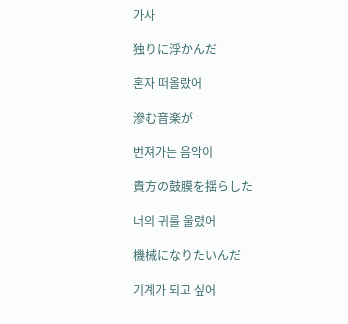가사

独りに浮かんだ

혼자 떠올랐어

滲む音楽が

번져가는 음악이

貴方の鼓膜を揺らした

너의 귀를 울렸어

機械になりたいんだ

기계가 되고 싶어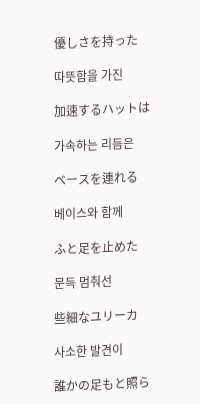優しさを持った

따뜻함을 가진

加速するハットは

가속하는 리듬은

ベースを連れる

베이스와 함께

ふと足を止めた

문득 멈춰선

些細なユリーカ

사소한 발견이

誰かの足もと照ら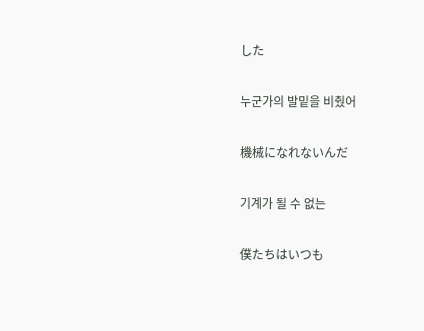した

누군가의 발밑을 비췄어

機械になれないんだ

기계가 될 수 없는

僕たちはいつも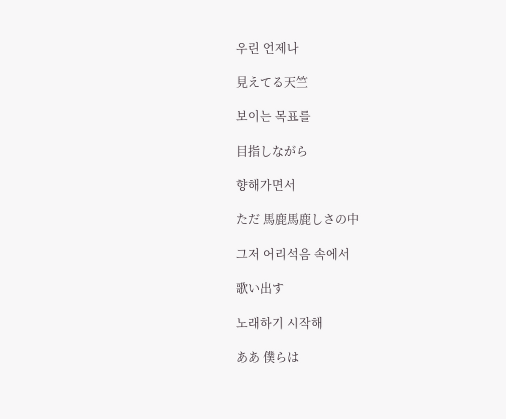우린 언제나

見えてる天竺

보이는 목표를

目指しながら

향해가면서

ただ 馬鹿馬鹿しさの中

그저 어리석음 속에서

歌い出す

노래하기 시작해

ああ 僕らは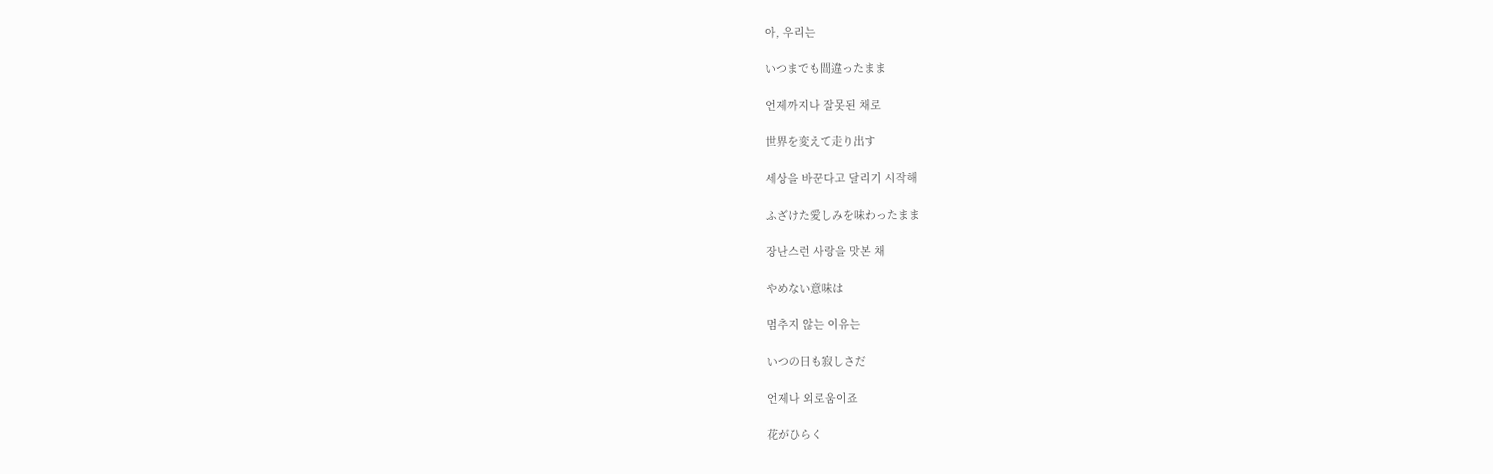아, 우리는

いつまでも間違ったまま

언제까지나 잘못된 채로

世界を変えて走り出す

세상을 바꾼다고 달리기 시작해

ふざけた愛しみを味わったまま

장난스런 사랑을 맛본 채

やめない意味は

멈추지 않는 이유는

いつの日も寂しさだ

언제나 외로움이죠

花がひらく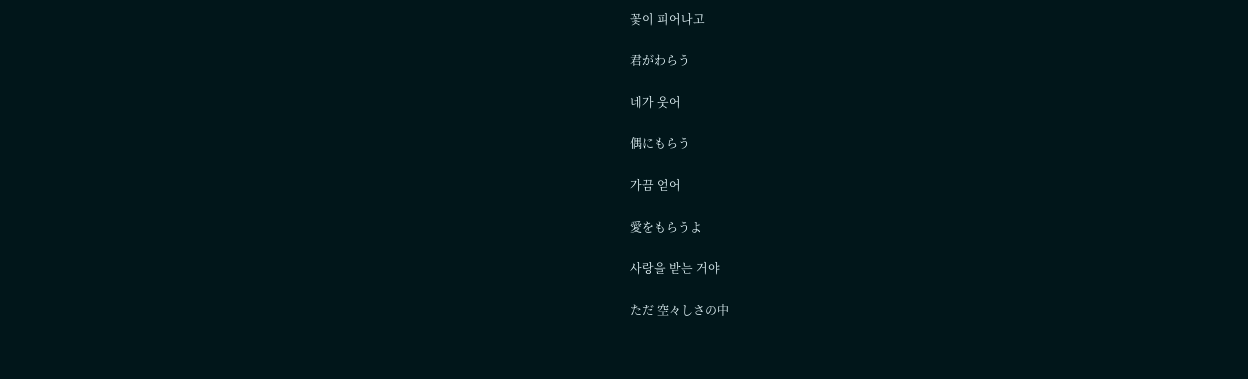꽃이 피어나고

君がわらう

네가 웃어

偶にもらう

가끔 얻어

愛をもらうよ

사랑을 받는 거야

ただ 空々しさの中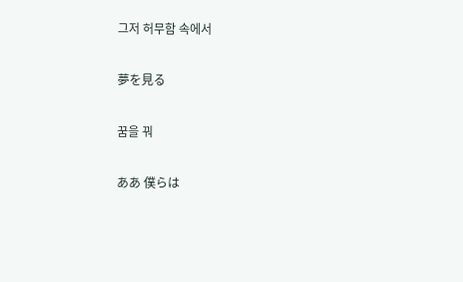그저 허무함 속에서

夢を見る

꿈을 꿔

ああ 僕らは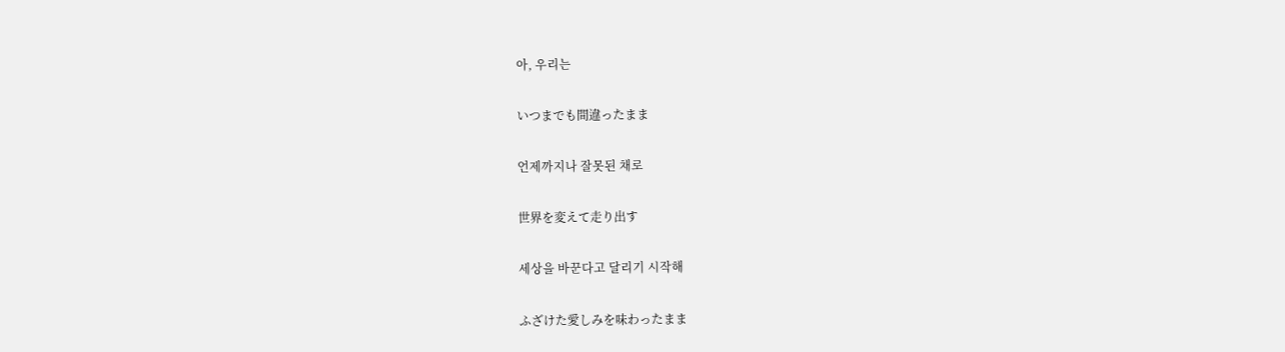아, 우리는

いつまでも間違ったまま

언제까지나 잘못된 채로

世界を変えて走り出す

세상을 바꾼다고 달리기 시작해

ふざけた愛しみを味わったまま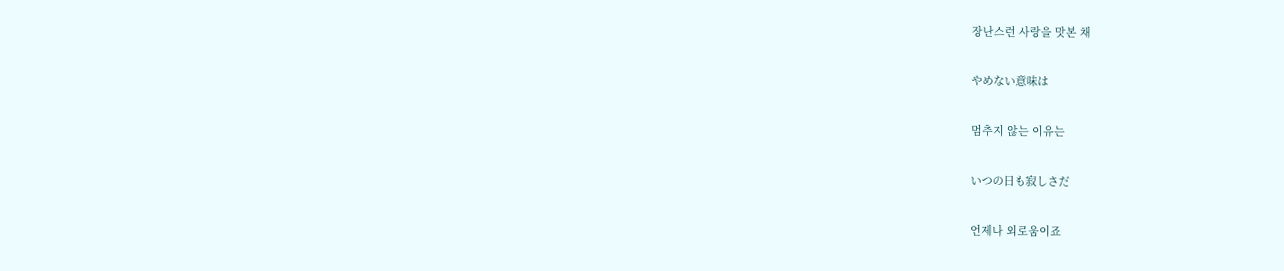장난스런 사랑을 맛본 채

やめない意味は

멈추지 않는 이유는

いつの日も寂しさだ

언제나 외로움이죠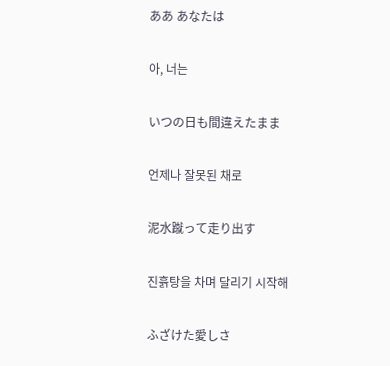ああ あなたは

아, 너는

いつの日も間違えたまま

언제나 잘못된 채로

泥水蹴って走り出す

진흙탕을 차며 달리기 시작해

ふざけた愛しさ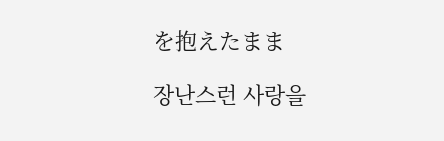を抱えたまま

장난스런 사랑을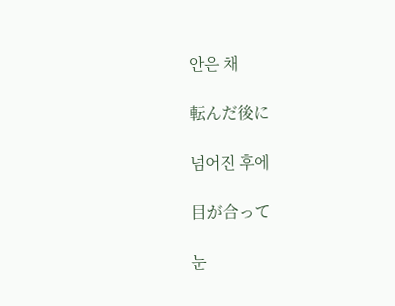안은 채

転んだ後に

넘어진 후에

目が合って

눈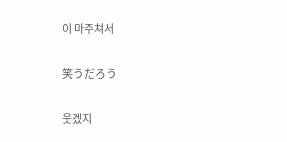이 마주쳐서

笑うだろう

웃겠지